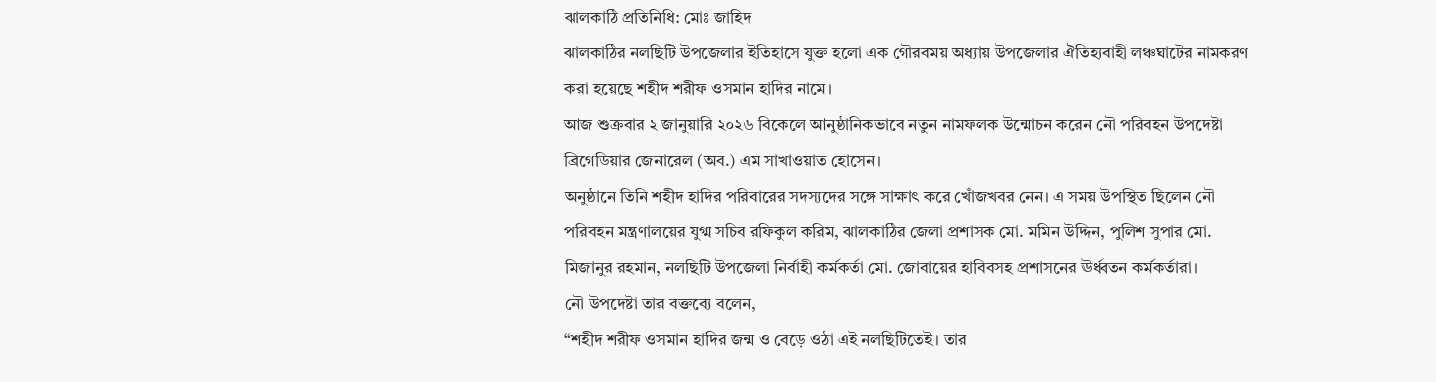ঝালকাঠি প্রতিনিধি: মোঃ জাহিদ
ঝালকাঠির নলছিটি উপজেলার ইতিহাসে যুক্ত হলো এক গৌরবময় অধ্যায় উপজেলার ঐতিহ্যবাহী লঞ্চঘাটের নামকরণ করা হয়েছে শহীদ শরীফ ওসমান হাদির নামে।
আজ শুক্রবার ২ জানুয়ারি ২০২৬ বিকেলে আনুষ্ঠানিকভাবে নতুন নামফলক উন্মোচন করেন নৌ পরিবহন উপদেষ্টা ব্রিগেডিয়ার জেনারেল (অব.) এম সাখাওয়াত হোসেন।
অনুষ্ঠানে তিনি শহীদ হাদির পরিবারের সদস্যদের সঙ্গে সাক্ষাৎ করে খোঁজখবর নেন। এ সময় উপস্থিত ছিলেন নৌ পরিবহন মন্ত্রণালয়ের যুগ্ম সচিব রফিকুল করিম, ঝালকাঠির জেলা প্রশাসক মো. মমিন উদ্দিন, পুলিশ সুপার মো. মিজানুর রহমান, নলছিটি উপজেলা নির্বাহী কর্মকর্তা মো. জোবায়ের হাবিবসহ প্রশাসনের ঊর্ধ্বতন কর্মকর্তারা।
নৌ উপদেষ্টা তার বক্তব্যে বলেন,
“শহীদ শরীফ ওসমান হাদির জন্ম ও বেড়ে ওঠা এই নলছিটিতেই। তার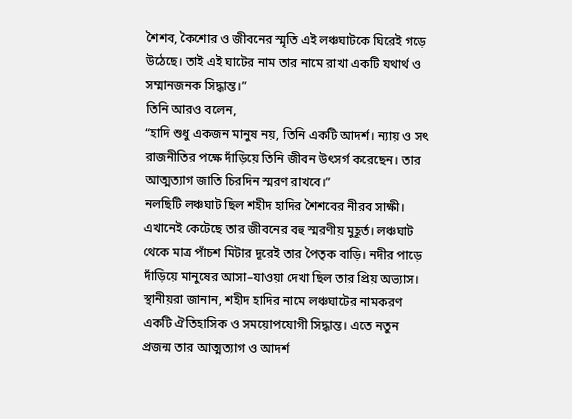শৈশব, কৈশোর ও জীবনের স্মৃতি এই লঞ্চঘাটকে ঘিরেই গড়ে উঠেছে। তাই এই ঘাটের নাম তার নামে রাখা একটি যথার্থ ও সম্মানজনক সিদ্ধান্ত।”
তিনি আরও বলেন,
“হাদি শুধু একজন মানুষ নয়, তিনি একটি আদর্শ। ন্যায় ও সৎ রাজনীতির পক্ষে দাঁড়িয়ে তিনি জীবন উৎসর্গ করেছেন। তার আত্মত্যাগ জাতি চিরদিন স্মরণ রাখবে।”
নলছিটি লঞ্চঘাট ছিল শহীদ হাদির শৈশবের নীরব সাক্ষী। এখানেই কেটেছে তার জীবনের বহু স্মরণীয় মুহূর্ত। লঞ্চঘাট থেকে মাত্র পাঁচশ মিটার দূরেই তার পৈতৃক বাড়ি। নদীর পাড়ে দাঁড়িয়ে মানুষের আসা–যাওয়া দেখা ছিল তার প্রিয় অভ্যাস।
স্থানীয়রা জানান, শহীদ হাদির নামে লঞ্চঘাটের নামকরণ একটি ঐতিহাসিক ও সময়োপযোগী সিদ্ধান্ত। এতে নতুন প্রজন্ম তার আত্মত্যাগ ও আদর্শ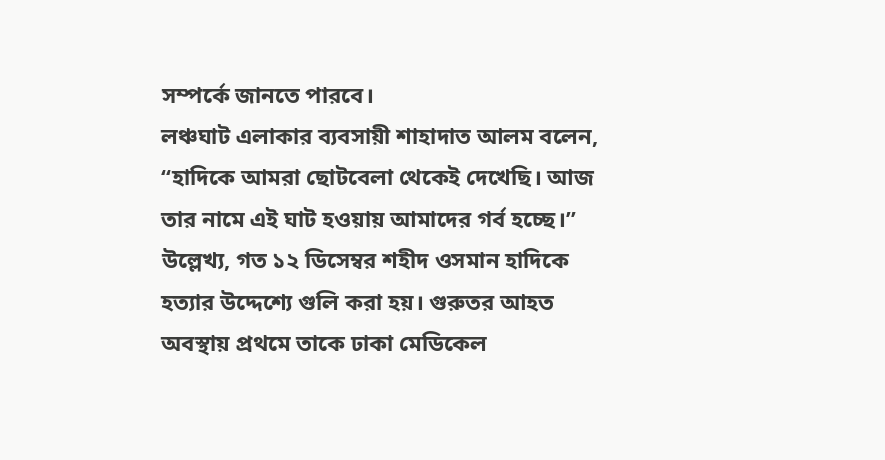সম্পর্কে জানতে পারবে।
লঞ্চঘাট এলাকার ব্যবসায়ী শাহাদাত আলম বলেন, “হাদিকে আমরা ছোটবেলা থেকেই দেখেছি। আজ তার নামে এই ঘাট হওয়ায় আমাদের গর্ব হচ্ছে।”
উল্লেখ্য, গত ১২ ডিসেম্বর শহীদ ওসমান হাদিকে হত্যার উদ্দেশ্যে গুলি করা হয়। গুরুতর আহত অবস্থায় প্রথমে তাকে ঢাকা মেডিকেল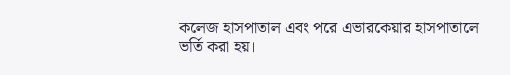কলেজ হাসপাতাল এবং পরে এভারকেয়ার হাসপাতালে ভর্তি করা হয়।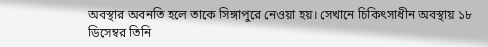অবস্থার অবনতি হলে তাকে সিঙ্গাপুরে নেওয়া হয়। সেখানে চিকিৎসাধীন অবস্থায় ১৮ ডিসেম্বর তিনি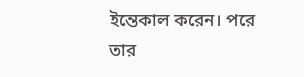ইন্তেকাল করেন। পরে তার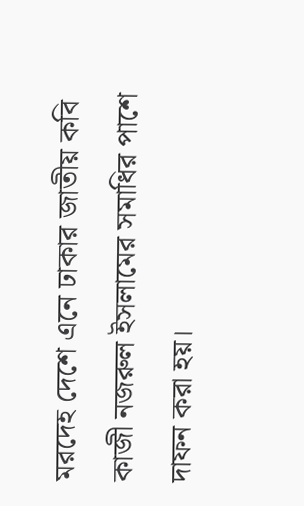মরদেহ দেশে এনে ঢাকার জাতীয় কবি কাজী নজরুল ইসলামের সমাধির পাশে দাফন করা হয়।